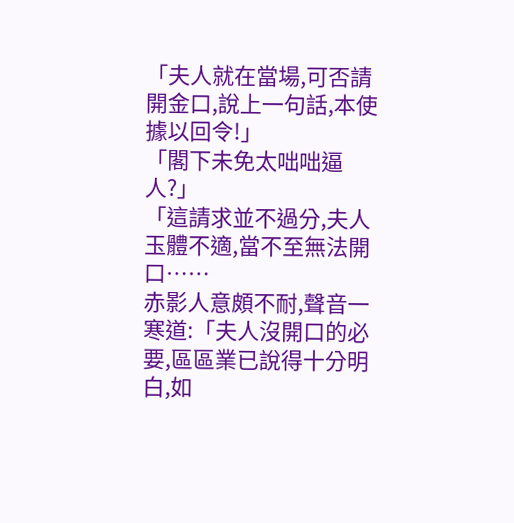「夫人就在當場,可否請開金口,說上一句話,本使據以回令!」
「閣下未免太咄咄逼人?」
「這請求並不過分,夫人玉體不適,當不至無法開口……
赤影人意頗不耐,聲音一寒道:「夫人沒開口的必要,區區業已說得十分明白,如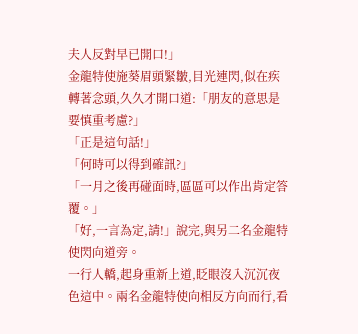夫人反對早已開口!」
金龍特使施葵眉頭緊皺,目光連閃,似在疾轉著念頭,久久才開口道:「朋友的意思是要慎重考慮?」
「正是這句話!」
「何時可以得到確訊?」
「一月之後再碰面時,區區可以作出肯定答覆。」
「好,一言為定,請!」說完,與另二名金龍特使閃向道旁。
一行人轎,起身重新上道,眨眼沒入沉沉夜色這中。兩名金龍特使向相反方向而行,看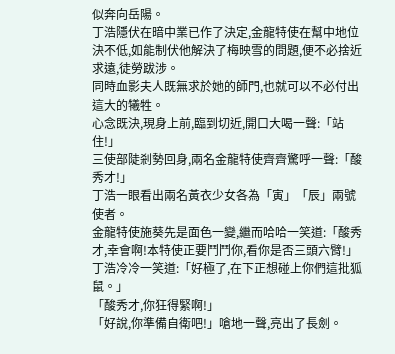似奔向岳陽。
丁浩隱伏在暗中業已作了決定,金龍特使在幫中地位決不低,如能制伏他解決了梅映雪的問題,便不必捨近求遠,徒勞跋涉。
同時血影夫人既無求於她的師門,也就可以不必付出這大的犧牲。
心念既決,現身上前,臨到切近,開口大喝一聲:「站住!」
三使部陡剎勢回身,兩名金龍特使齊齊驚呼一聲:「酸秀才!」
丁浩一眼看出兩名黃衣少女各為「寅」「辰」兩號使者。
金龍特使施葵先是面色一變,繼而哈哈一笑道:「酸秀才,幸會啊!本特使正要鬥鬥你,看你是否三頭六臂!」
丁浩冷冷一笑道:「好極了,在下正想碰上你們這批狐鼠。」
「酸秀才,你狂得緊啊!」
「好說,你準備自衛吧!」嗆地一聲,亮出了長劍。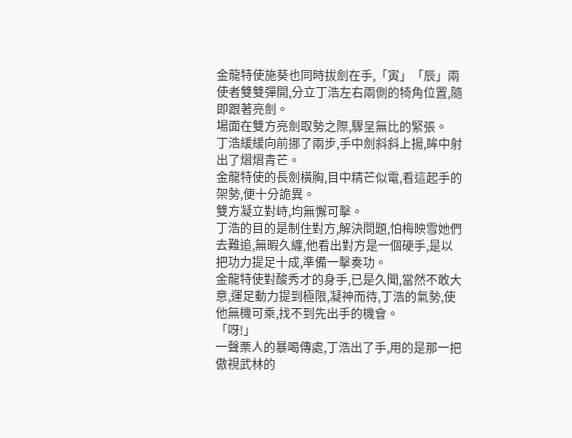金龍特使施葵也同時拔劍在手,「寅」「辰」兩使者雙雙彈開,分立丁浩左右兩側的犄角位置,隨即跟著亮劍。
場面在雙方亮劍取勢之際,驟呈無比的緊張。
丁浩緩緩向前挪了兩步,手中劍斜斜上揚,眸中射出了熠熠青芒。
金龍特使的長劍橫胸,目中精芒似電,看這起手的架勢,便十分詭異。
雙方凝立對峙,均無懈可擊。
丁浩的目的是制住對方,解決問題,怕梅映雪她們去難追,無暇久纏,他看出對方是一個硬手,是以把功力提足十成,準備一擊奏功。
金龍特使對酸秀才的身手,已是久聞,當然不敢大意,運足動力提到極限,凝神而待,丁浩的氣勢,使他無機可乘,找不到先出手的機會。
「呀!」
一聲栗人的暴喝傳處,丁浩出了手,用的是那一把傲視武林的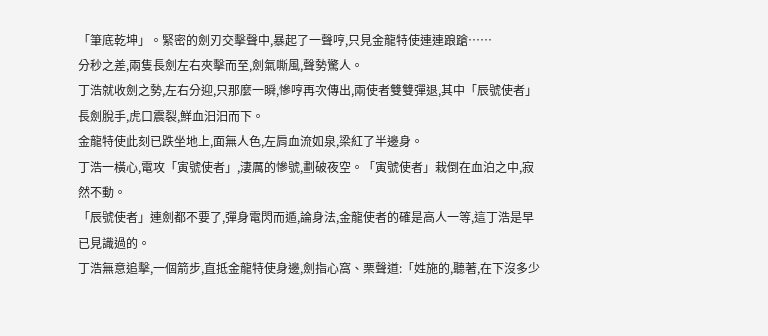「筆底乾坤」。緊密的劍刃交擊聲中,暴起了一聲哼,只見金龍特使連連踉蹌……
分秒之差,兩隻長劍左右夾擊而至,劍氣嘶風,聲勢驚人。
丁浩就收劍之勢,左右分迎,只那麼一瞬,慘哼再次傳出,兩使者雙雙彈退,其中「辰號使者」長劍脫手,虎口震裂,鮮血汩汩而下。
金龍特使此刻已跌坐地上,面無人色,左肩血流如泉,梁紅了半邊身。
丁浩一橫心,電攻「寅號使者」,淒厲的慘號,劃破夜空。「寅號使者」栽倒在血泊之中,寂然不動。
「辰號使者」連劍都不要了,彈身電閃而遁,論身法,金龍使者的確是高人一等,這丁浩是早已見識過的。
丁浩無意追擊,一個箭步,直抵金龍特使身邊,劍指心窩、栗聲道:「姓施的,聽著,在下沒多少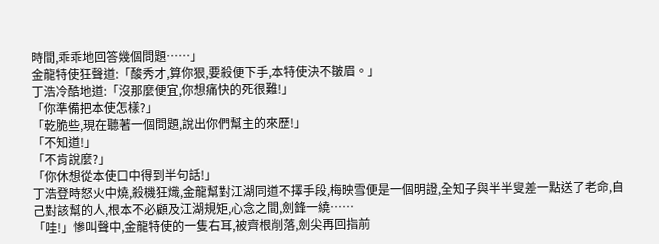時間,乖乖地回答幾個問題……」
金龍特使狂聲道:「酸秀才,算你狠,要殺便下手,本特使決不皺眉。」
丁浩冷酷地道:「沒那麼便宜,你想痛快的死很難!」
「你準備把本使怎樣?」
「乾脆些,現在聽著一個問題,說出你們幫主的來歷!」
「不知道!」
「不肯說麼?」
「你休想從本使口中得到半句話!」
丁浩登時怒火中燒,殺機狂熾,金龍幫對江湖同道不擇手段,梅映雪便是一個明證,全知子與半半叟差一點送了老命,自己對該幫的人,根本不必顧及江湖規矩,心念之間,劍鋒一繞……
「哇!」慘叫聲中,金龍特使的一隻右耳,被齊根削落,劍尖再回指前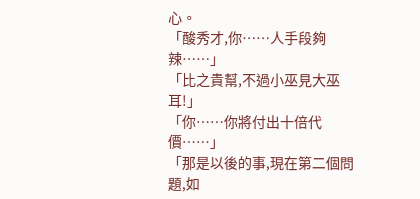心。
「酸秀才,你……人手段夠辣……」
「比之貴幫,不過小巫見大巫耳!」
「你……你將付出十倍代價……」
「那是以後的事,現在第二個問題,如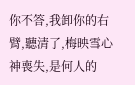你不答,我卸你的右臂,聽清了,梅映雪心神喪失,是何人的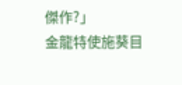傑作?」
金龍特使施葵目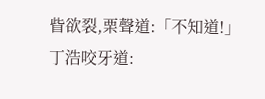眥欲裂,栗聲道:「不知道!」
丁浩咬牙道: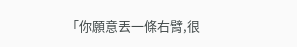「你願意丟一條右臂,很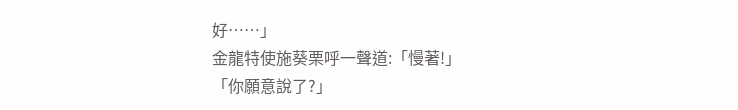好……」
金龍特使施葵栗呼一聲道:「慢著!」
「你願意說了?」